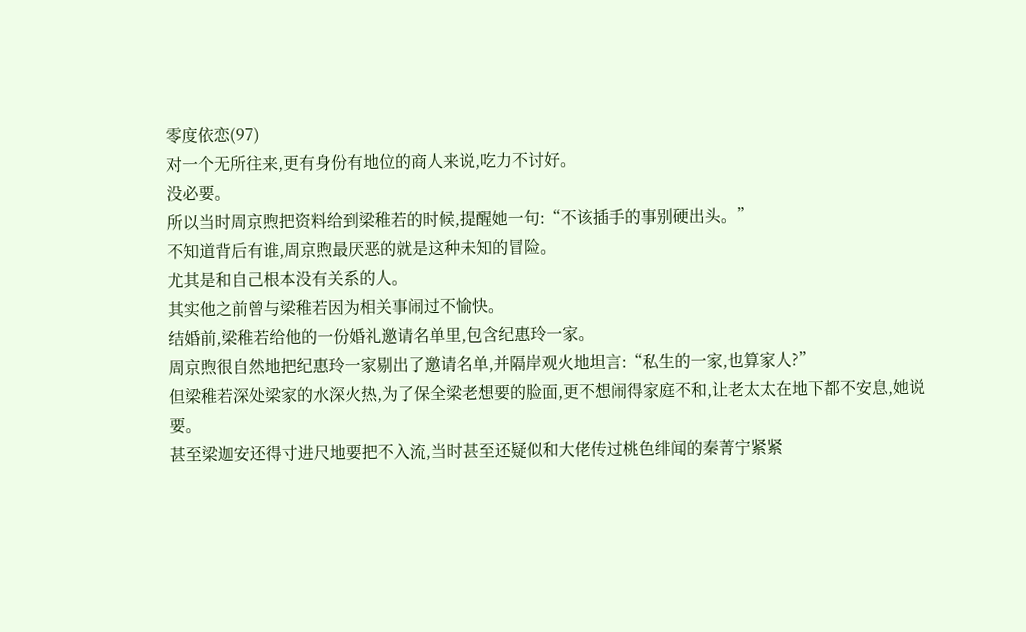零度依恋(97)
对一个无所往来,更有身份有地位的商人来说,吃力不讨好。
没必要。
所以当时周京煦把资料给到梁稚若的时候,提醒她一句:“不该插手的事别硬出头。”
不知道背后有谁,周京煦最厌恶的就是这种未知的冒险。
尤其是和自己根本没有关系的人。
其实他之前曾与梁稚若因为相关事闹过不愉快。
结婚前,梁稚若给他的一份婚礼邀请名单里,包含纪惠玲一家。
周京煦很自然地把纪惠玲一家剔出了邀请名单,并隔岸观火地坦言:“私生的一家,也算家人?”
但梁稚若深处梁家的水深火热,为了保全梁老想要的脸面,更不想闹得家庭不和,让老太太在地下都不安息,她说要。
甚至梁迦安还得寸进尺地要把不入流,当时甚至还疑似和大佬传过桃色绯闻的秦菁宁紧紧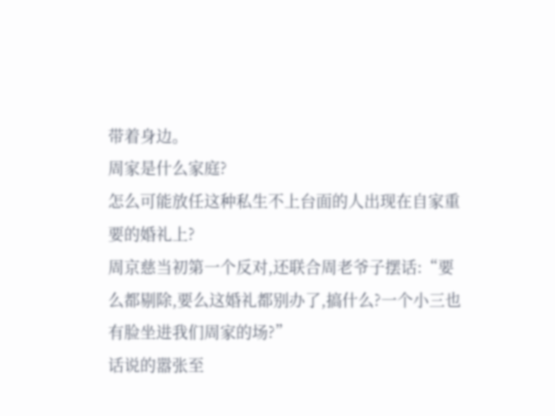带着身边。
周家是什么家庭?
怎么可能放任这种私生不上台面的人出现在自家重要的婚礼上?
周京慈当初第一个反对,还联合周老爷子摆话:“要么都剔除,要么这婚礼都别办了,搞什么?一个小三也有脸坐进我们周家的场?”
话说的嚣张至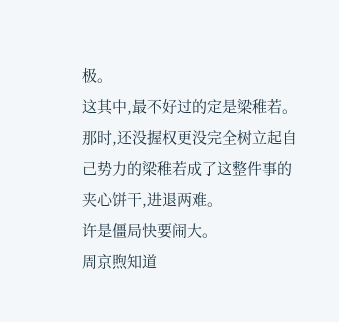极。
这其中,最不好过的定是梁稚若。
那时,还没握权更没完全树立起自己势力的梁稚若成了这整件事的夹心饼干,进退两难。
许是僵局快要闹大。
周京煦知道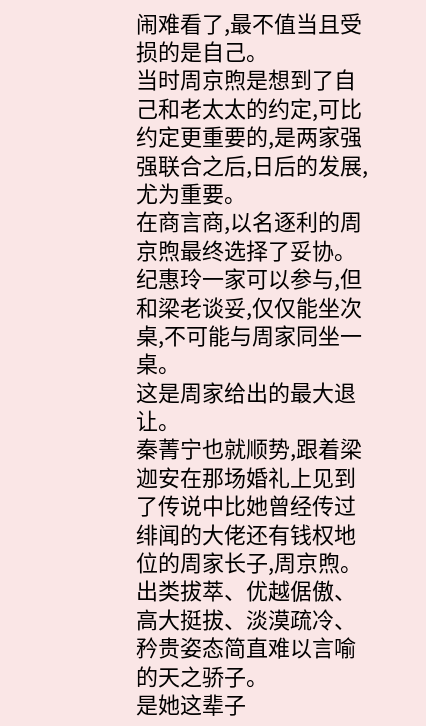闹难看了,最不值当且受损的是自己。
当时周京煦是想到了自己和老太太的约定,可比约定更重要的,是两家强强联合之后,日后的发展,尤为重要。
在商言商,以名逐利的周京煦最终选择了妥协。
纪惠玲一家可以参与,但和梁老谈妥,仅仅能坐次桌,不可能与周家同坐一桌。
这是周家给出的最大退让。
秦菁宁也就顺势,跟着梁迦安在那场婚礼上见到了传说中比她曾经传过绯闻的大佬还有钱权地位的周家长子,周京煦。
出类拔萃、优越倨傲、高大挺拔、淡漠疏冷、矜贵姿态简直难以言喻的天之骄子。
是她这辈子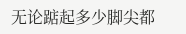无论踮起多少脚尖都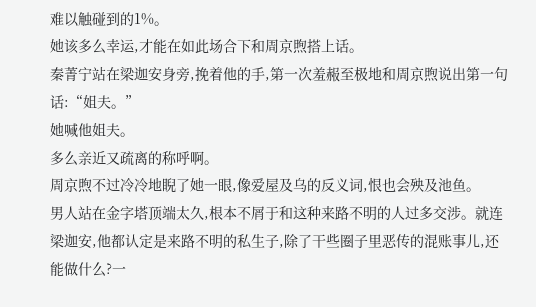难以触碰到的1%。
她该多么幸运,才能在如此场合下和周京煦搭上话。
秦菁宁站在梁迦安身旁,挽着他的手,第一次羞赧至极地和周京煦说出第一句话:“姐夫。”
她喊他姐夫。
多么亲近又疏离的称呼啊。
周京煦不过冷冷地睨了她一眼,像爱屋及乌的反义词,恨也会殃及池鱼。
男人站在金字塔顶端太久,根本不屑于和这种来路不明的人过多交涉。就连梁迦安,他都认定是来路不明的私生子,除了干些圈子里恶传的混账事儿,还能做什么?一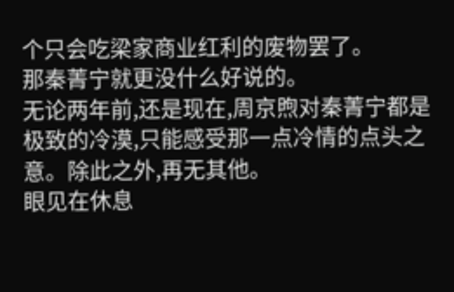个只会吃梁家商业红利的废物罢了。
那秦菁宁就更没什么好说的。
无论两年前,还是现在,周京煦对秦菁宁都是极致的冷漠,只能感受那一点冷情的点头之意。除此之外,再无其他。
眼见在休息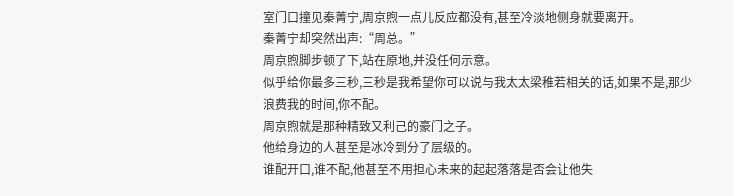室门口撞见秦菁宁,周京煦一点儿反应都没有,甚至冷淡地侧身就要离开。
秦菁宁却突然出声:“周总。”
周京煦脚步顿了下,站在原地,并没任何示意。
似乎给你最多三秒,三秒是我希望你可以说与我太太梁稚若相关的话,如果不是,那少浪费我的时间,你不配。
周京煦就是那种精致又利己的豪门之子。
他给身边的人甚至是冰冷到分了层级的。
谁配开口,谁不配,他甚至不用担心未来的起起落落是否会让他失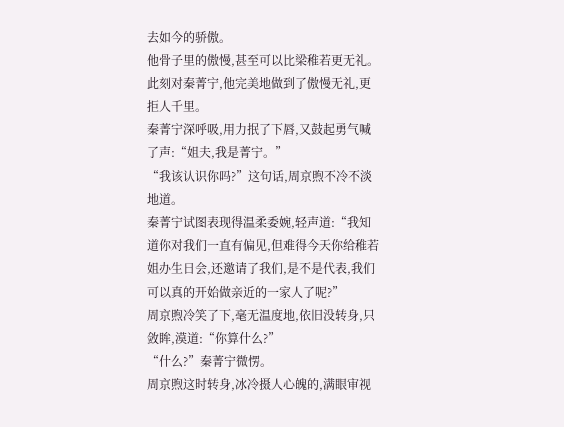去如今的骄傲。
他骨子里的傲慢,甚至可以比梁稚若更无礼。
此刻对秦菁宁,他完美地做到了傲慢无礼,更拒人千里。
秦菁宁深呼吸,用力抿了下唇,又鼓起勇气喊了声:“姐夫,我是菁宁。”
“我该认识你吗?”这句话,周京煦不冷不淡地道。
秦菁宁试图表现得温柔委婉,轻声道:“我知道你对我们一直有偏见,但难得今天你给稚若姐办生日会,还邀请了我们,是不是代表,我们可以真的开始做亲近的一家人了呢?”
周京煦冷笑了下,毫无温度地,依旧没转身,只敛眸,漠道:“你算什么?”
“什么?”秦菁宁微愣。
周京煦这时转身,冰冷摄人心魄的,满眼审视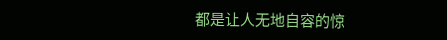都是让人无地自容的惊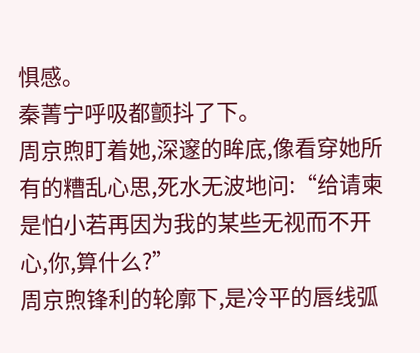惧感。
秦菁宁呼吸都颤抖了下。
周京煦盯着她,深邃的眸底,像看穿她所有的糟乱心思,死水无波地问:“给请柬是怕小若再因为我的某些无视而不开心,你,算什么?”
周京煦锋利的轮廓下,是冷平的唇线弧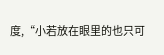度,“小若放在眼里的也只可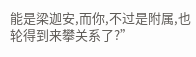能是梁迦安,而你,不过是附属,也轮得到来攀关系了?”